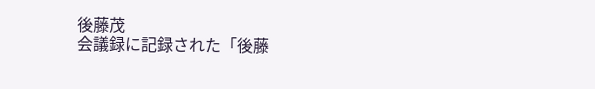後藤茂
会議録に記録された「後藤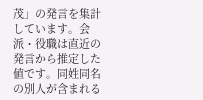茂」の発言を集計しています。会派・役職は直近の発言から推定した値です。同姓同名の別人が含まれる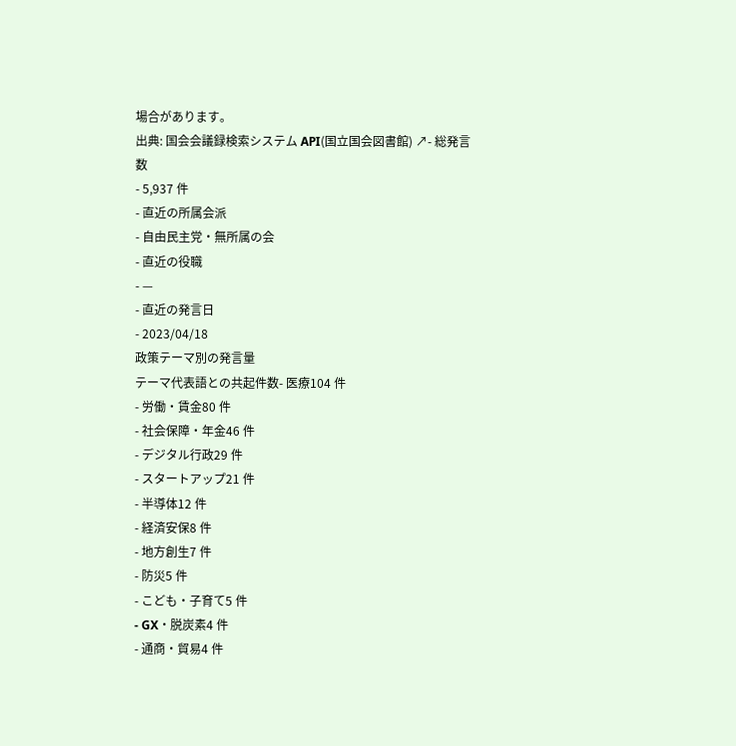場合があります。
出典: 国会会議録検索システム API(国立国会図書館) ↗- 総発言数
- 5,937 件
- 直近の所属会派
- 自由民主党・無所属の会
- 直近の役職
- —
- 直近の発言日
- 2023/04/18
政策テーマ別の発言量
テーマ代表語との共起件数- 医療104 件
- 労働・賃金80 件
- 社会保障・年金46 件
- デジタル行政29 件
- スタートアップ21 件
- 半導体12 件
- 経済安保8 件
- 地方創生7 件
- 防災5 件
- こども・子育て5 件
- GX・脱炭素4 件
- 通商・貿易4 件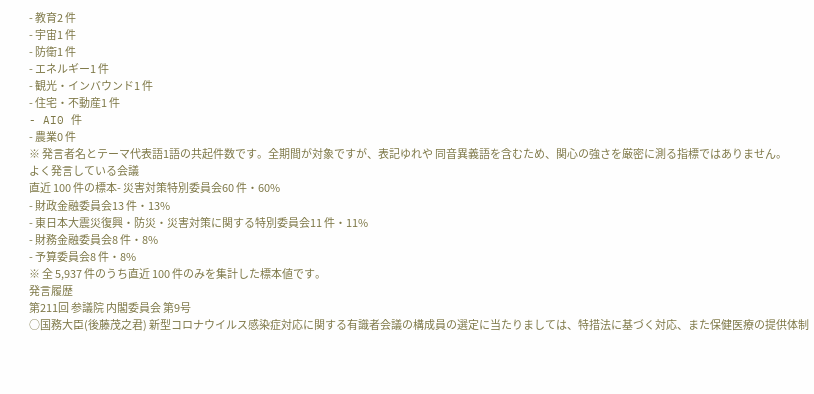- 教育2 件
- 宇宙1 件
- 防衛1 件
- エネルギー1 件
- 観光・インバウンド1 件
- 住宅・不動産1 件
- AI0 件
- 農業0 件
※ 発言者名とテーマ代表語1語の共起件数です。全期間が対象ですが、表記ゆれや 同音異義語を含むため、関心の強さを厳密に測る指標ではありません。
よく発言している会議
直近 100 件の標本- 災害対策特別委員会60 件・60%
- 財政金融委員会13 件・13%
- 東日本大震災復興・防災・災害対策に関する特別委員会11 件・11%
- 財務金融委員会8 件・8%
- 予算委員会8 件・8%
※ 全 5,937 件のうち直近 100 件のみを集計した標本値です。
発言履歴
第211回 参議院 内閣委員会 第9号
○国務大臣(後藤茂之君) 新型コロナウイルス感染症対応に関する有識者会議の構成員の選定に当たりましては、特措法に基づく対応、また保健医療の提供体制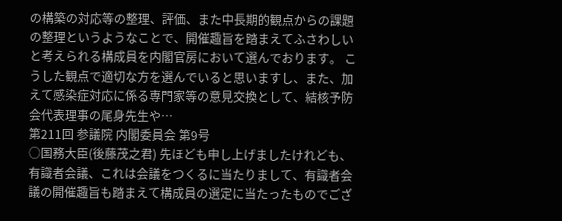の構築の対応等の整理、評価、また中長期的観点からの課題の整理というようなことで、開催趣旨を踏まえてふさわしいと考えられる構成員を内閣官房において選んでおります。 こうした観点で適切な方を選んでいると思いますし、また、加えて感染症対応に係る専門家等の意見交換として、結核予防会代表理事の尾身先生や…
第211回 参議院 内閣委員会 第9号
○国務大臣(後藤茂之君) 先ほども申し上げましたけれども、有識者会議、これは会議をつくるに当たりまして、有識者会議の開催趣旨も踏まえて構成員の選定に当たったものでござ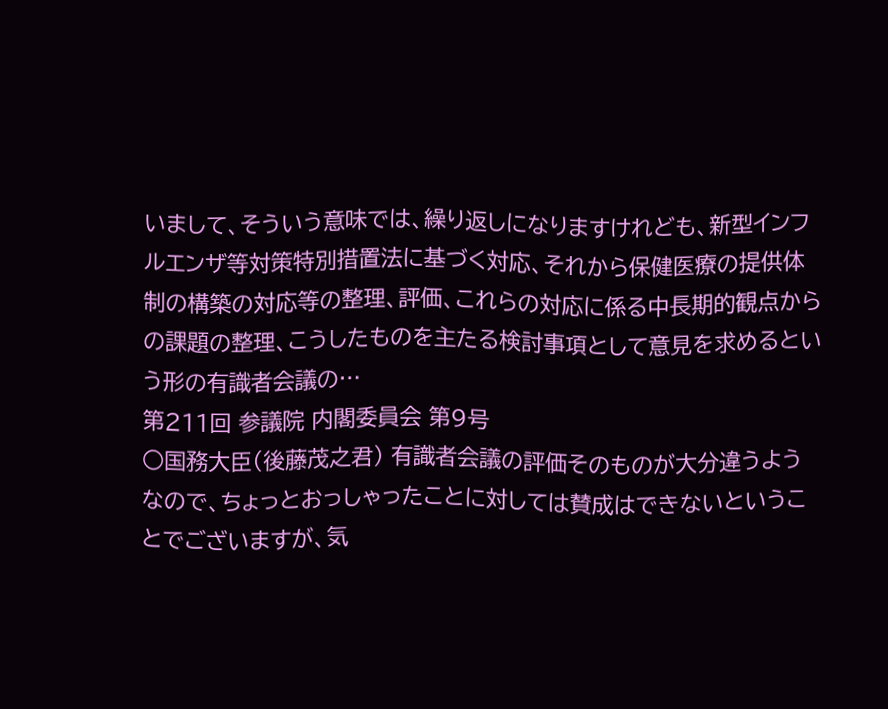いまして、そういう意味では、繰り返しになりますけれども、新型インフルエンザ等対策特別措置法に基づく対応、それから保健医療の提供体制の構築の対応等の整理、評価、これらの対応に係る中長期的観点からの課題の整理、こうしたものを主たる検討事項として意見を求めるという形の有識者会議の…
第211回 参議院 内閣委員会 第9号
○国務大臣(後藤茂之君) 有識者会議の評価そのものが大分違うようなので、ちょっとおっしゃったことに対しては賛成はできないということでございますが、気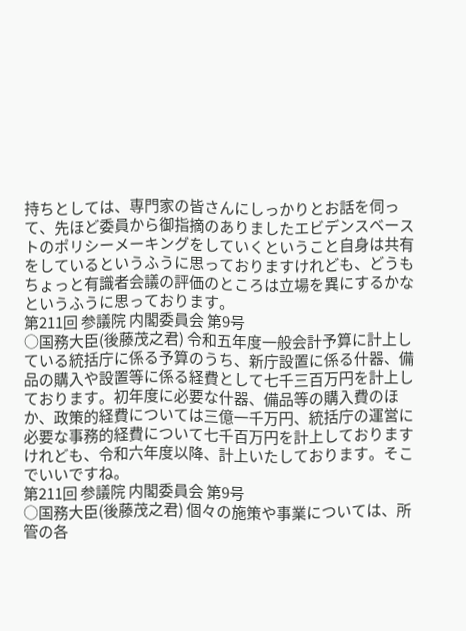持ちとしては、専門家の皆さんにしっかりとお話を伺って、先ほど委員から御指摘のありましたエビデンスベーストのポリシーメーキングをしていくということ自身は共有をしているというふうに思っておりますけれども、どうもちょっと有識者会議の評価のところは立場を異にするかなというふうに思っております。
第211回 参議院 内閣委員会 第9号
○国務大臣(後藤茂之君) 令和五年度一般会計予算に計上している統括庁に係る予算のうち、新庁設置に係る什器、備品の購入や設置等に係る経費として七千三百万円を計上しております。初年度に必要な什器、備品等の購入費のほか、政策的経費については三億一千万円、統括庁の運営に必要な事務的経費について七千百万円を計上しておりますけれども、令和六年度以降、計上いたしております。そこでいいですね。
第211回 参議院 内閣委員会 第9号
○国務大臣(後藤茂之君) 個々の施策や事業については、所管の各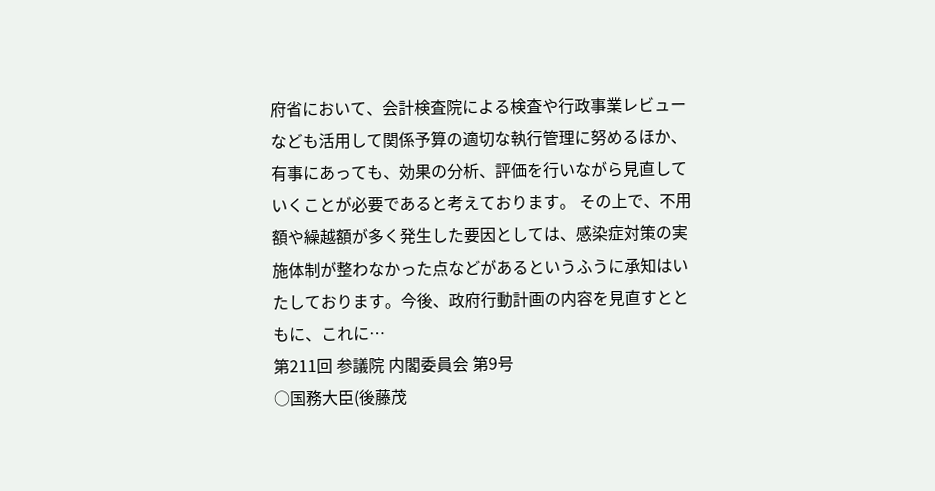府省において、会計検査院による検査や行政事業レビューなども活用して関係予算の適切な執行管理に努めるほか、有事にあっても、効果の分析、評価を行いながら見直していくことが必要であると考えております。 その上で、不用額や繰越額が多く発生した要因としては、感染症対策の実施体制が整わなかった点などがあるというふうに承知はいたしております。今後、政府行動計画の内容を見直すとともに、これに…
第211回 参議院 内閣委員会 第9号
○国務大臣(後藤茂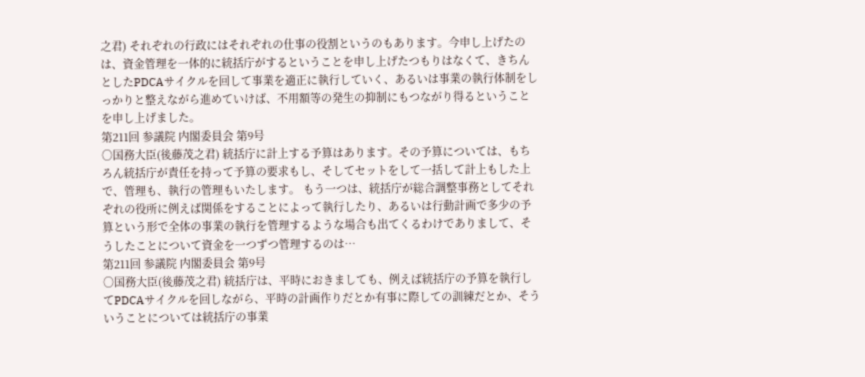之君) それぞれの行政にはそれぞれの仕事の役割というのもあります。今申し上げたのは、資金管理を一体的に統括庁がするということを申し上げたつもりはなくて、きちんとしたPDCAサイクルを回して事業を適正に執行していく、あるいは事業の執行体制をしっかりと整えながら進めていけば、不用額等の発生の抑制にもつながり得るということを申し上げました。
第211回 参議院 内閣委員会 第9号
○国務大臣(後藤茂之君) 統括庁に計上する予算はあります。その予算については、もちろん統括庁が責任を持って予算の要求もし、そしてセットをして一括して計上もした上で、管理も、執行の管理もいたします。 もう一つは、統括庁が総合調整事務としてそれぞれの役所に例えば関係をすることによって執行したり、あるいは行動計画で多少の予算という形で全体の事業の執行を管理するような場合も出てくるわけでありまして、そうしたことについて資金を一つずつ管理するのは…
第211回 参議院 内閣委員会 第9号
○国務大臣(後藤茂之君) 統括庁は、平時におきましても、例えば統括庁の予算を執行してPDCAサイクルを回しながら、平時の計画作りだとか有事に際しての訓練だとか、そういうことについては統括庁の事業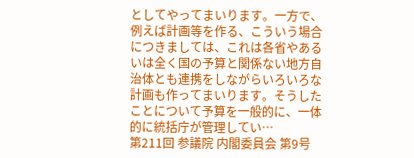としてやってまいります。一方で、例えば計画等を作る、こういう場合につきましては、これは各省やあるいは全く国の予算と関係ない地方自治体とも連携をしながらいろいろな計画も作ってまいります。そうしたことについて予算を一般的に、一体的に統括庁が管理してい…
第211回 参議院 内閣委員会 第9号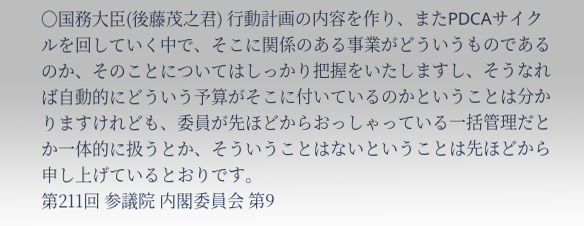○国務大臣(後藤茂之君) 行動計画の内容を作り、またPDCAサイクルを回していく中で、そこに関係のある事業がどういうものであるのか、そのことについてはしっかり把握をいたしますし、そうなれば自動的にどういう予算がそこに付いているのかということは分かりますけれども、委員が先ほどからおっしゃっている一括管理だとか一体的に扱うとか、そういうことはないということは先ほどから申し上げているとおりです。
第211回 参議院 内閣委員会 第9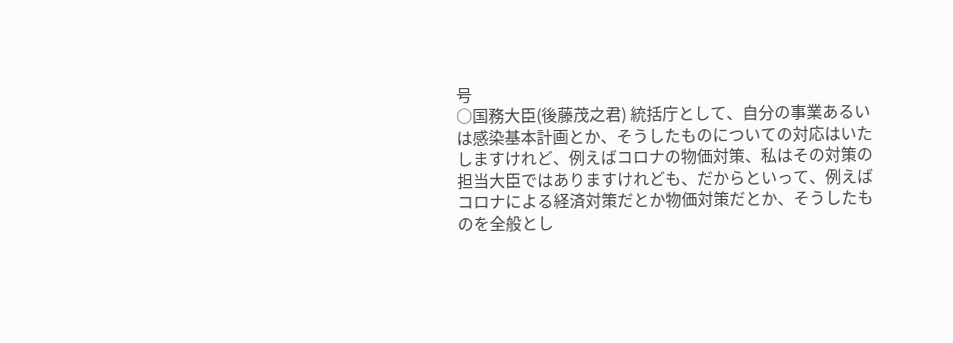号
○国務大臣(後藤茂之君) 統括庁として、自分の事業あるいは感染基本計画とか、そうしたものについての対応はいたしますけれど、例えばコロナの物価対策、私はその対策の担当大臣ではありますけれども、だからといって、例えばコロナによる経済対策だとか物価対策だとか、そうしたものを全般とし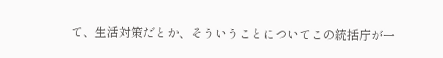て、生活対策だとか、そういうことについてこの統括庁が一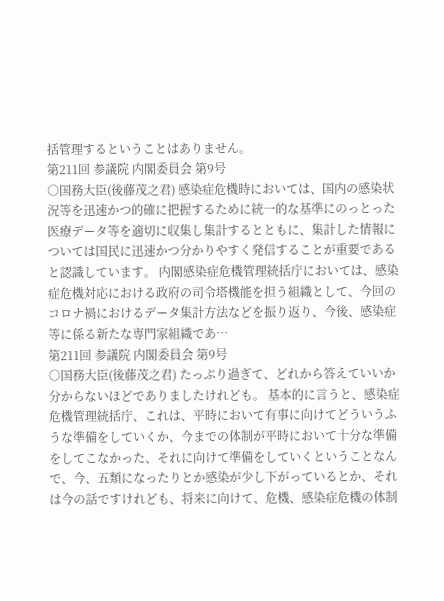括管理するということはありません。
第211回 参議院 内閣委員会 第9号
○国務大臣(後藤茂之君) 感染症危機時においては、国内の感染状況等を迅速かつ的確に把握するために統一的な基準にのっとった医療データ等を適切に収集し集計するとともに、集計した情報については国民に迅速かつ分かりやすく発信することが重要であると認識しています。 内閣感染症危機管理統括庁においては、感染症危機対応における政府の司令塔機能を担う組織として、今回のコロナ禍におけるデータ集計方法などを振り返り、今後、感染症等に係る新たな専門家組織であ…
第211回 参議院 内閣委員会 第9号
○国務大臣(後藤茂之君) たっぷり過ぎて、どれから答えていいか分からないほどでありましたけれども。 基本的に言うと、感染症危機管理統括庁、これは、平時において有事に向けてどういうふうな準備をしていくか、今までの体制が平時において十分な準備をしてこなかった、それに向けて準備をしていくということなんで、今、五類になったりとか感染が少し下がっているとか、それは今の話ですけれども、将来に向けて、危機、感染症危機の体制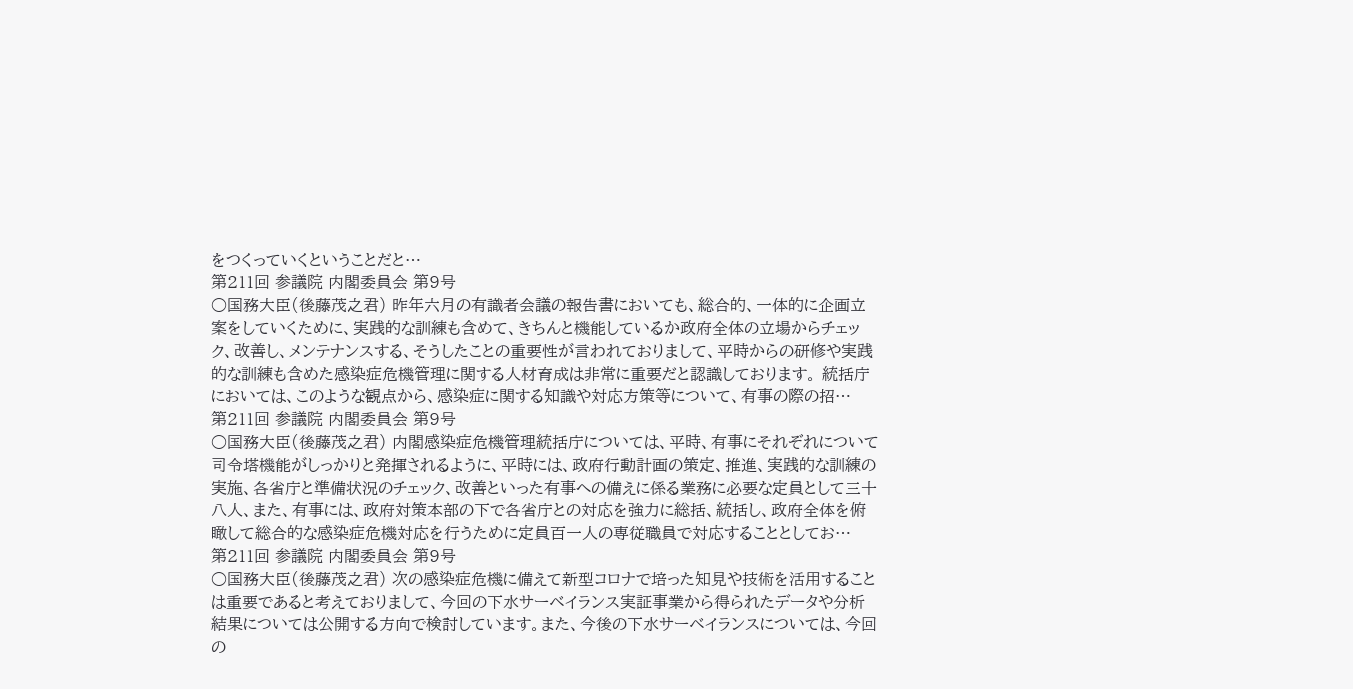をつくっていくということだと…
第211回 参議院 内閣委員会 第9号
○国務大臣(後藤茂之君) 昨年六月の有識者会議の報告書においても、総合的、一体的に企画立案をしていくために、実践的な訓練も含めて、きちんと機能しているか政府全体の立場からチェック、改善し、メンテナンスする、そうしたことの重要性が言われておりまして、平時からの研修や実践的な訓練も含めた感染症危機管理に関する人材育成は非常に重要だと認識しております。 統括庁においては、このような観点から、感染症に関する知識や対応方策等について、有事の際の招…
第211回 参議院 内閣委員会 第9号
○国務大臣(後藤茂之君) 内閣感染症危機管理統括庁については、平時、有事にそれぞれについて司令塔機能がしっかりと発揮されるように、平時には、政府行動計画の策定、推進、実践的な訓練の実施、各省庁と準備状況のチェック、改善といった有事への備えに係る業務に必要な定員として三十八人、また、有事には、政府対策本部の下で各省庁との対応を強力に総括、統括し、政府全体を俯瞰して総合的な感染症危機対応を行うために定員百一人の専従職員で対応することとしてお…
第211回 参議院 内閣委員会 第9号
○国務大臣(後藤茂之君) 次の感染症危機に備えて新型コロナで培った知見や技術を活用することは重要であると考えておりまして、今回の下水サーベイランス実証事業から得られたデータや分析結果については公開する方向で検討しています。また、今後の下水サーベイランスについては、今回の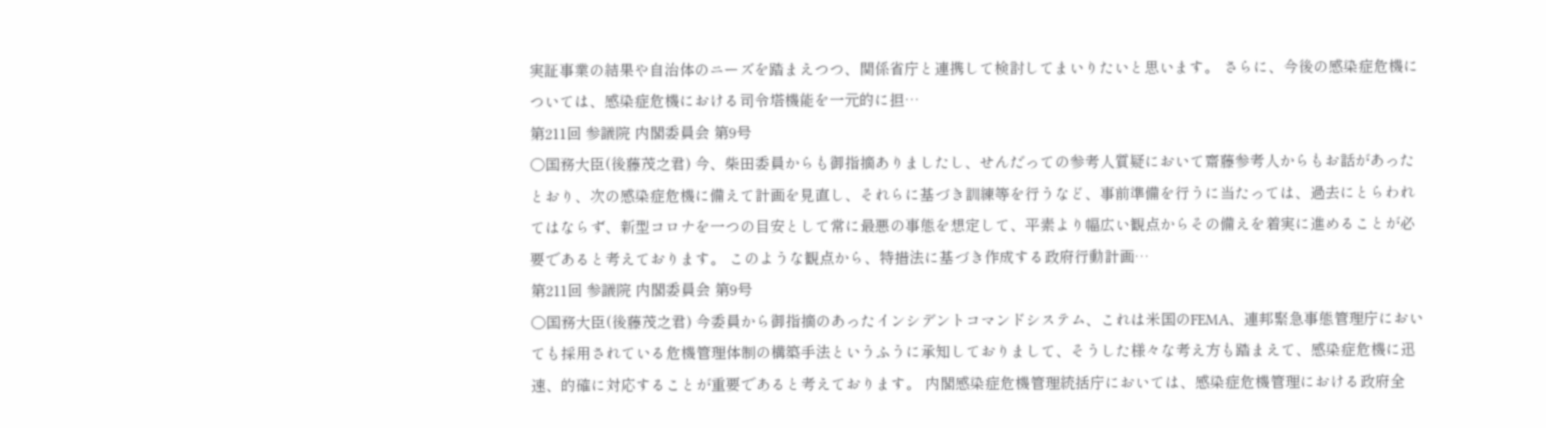実証事業の結果や自治体のニーズを踏まえつつ、関係省庁と連携して検討してまいりたいと思います。 さらに、今後の感染症危機については、感染症危機における司令塔機能を一元的に担…
第211回 参議院 内閣委員会 第9号
○国務大臣(後藤茂之君) 今、柴田委員からも御指摘ありましたし、せんだっての参考人質疑において齋藤参考人からもお話があったとおり、次の感染症危機に備えて計画を見直し、それらに基づき訓練等を行うなど、事前準備を行うに当たっては、過去にとらわれてはならず、新型コロナを一つの目安として常に最悪の事態を想定して、平素より幅広い観点からその備えを着実に進めることが必要であると考えております。 このような観点から、特措法に基づき作成する政府行動計画…
第211回 参議院 内閣委員会 第9号
○国務大臣(後藤茂之君) 今委員から御指摘のあったインシデントコマンドシステム、これは米国のFEMA、連邦緊急事態管理庁においても採用されている危機管理体制の構築手法というふうに承知しておりまして、そうした様々な考え方も踏まえて、感染症危機に迅速、的確に対応することが重要であると考えております。 内閣感染症危機管理統括庁においては、感染症危機管理における政府全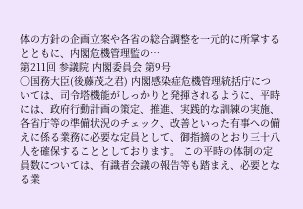体の方針の企画立案や各省の総合調整を一元的に所掌するとともに、内閣危機管理監の…
第211回 参議院 内閣委員会 第9号
○国務大臣(後藤茂之君) 内閣感染症危機管理統括庁については、司令塔機能がしっかりと発揮されるように、平時には、政府行動計画の策定、推進、実践的な訓練の実施、各省庁等の準備状況のチェック、改善といった有事への備えに係る業務に必要な定員として、御指摘のとおり三十八人を確保することとしております。 この平時の体制の定員数については、有識者会議の報告等も踏まえ、必要となる業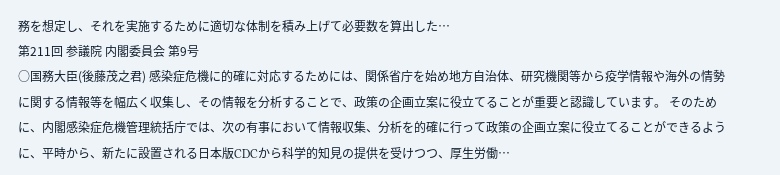務を想定し、それを実施するために適切な体制を積み上げて必要数を算出した…
第211回 参議院 内閣委員会 第9号
○国務大臣(後藤茂之君) 感染症危機に的確に対応するためには、関係省庁を始め地方自治体、研究機関等から疫学情報や海外の情勢に関する情報等を幅広く収集し、その情報を分析することで、政策の企画立案に役立てることが重要と認識しています。 そのために、内閣感染症危機管理統括庁では、次の有事において情報収集、分析を的確に行って政策の企画立案に役立てることができるように、平時から、新たに設置される日本版CDCから科学的知見の提供を受けつつ、厚生労働…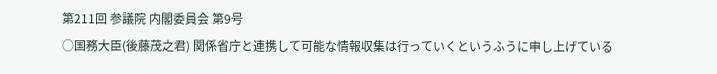第211回 参議院 内閣委員会 第9号
○国務大臣(後藤茂之君) 関係省庁と連携して可能な情報収集は行っていくというふうに申し上げている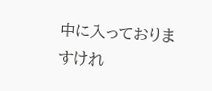中に入っておりますけれ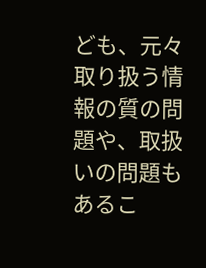ども、元々取り扱う情報の質の問題や、取扱いの問題もあるこ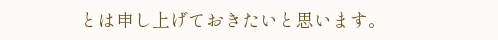とは申し上げておきたいと思います。